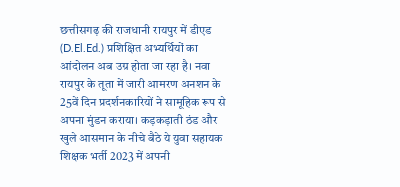छत्तीसगढ़ की राजधानी रायपुर में डीएड (D.El.Ed.) प्रशिक्षित अभ्यर्थियों का आंदोलन अब उग्र होता जा रहा है। नवा रायपुर के तूता में जारी आमरण अनशन के 25वें दिन प्रदर्शनकारियों ने सामूहिक रूप से अपना मुंडन कराया। कड़कड़ाती ठंड और खुले आसमान के नीचे बैठे ये युवा सहायक शिक्षक भर्ती 2023 में अपनी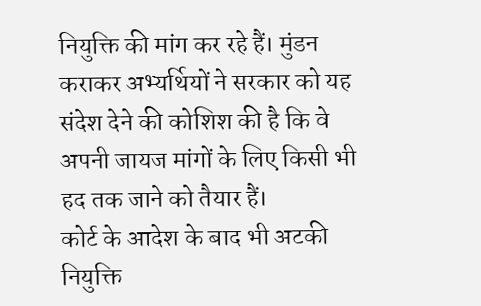नियुक्ति की मांग कर रहे हैं। मुंडन कराकर अभ्यर्थियों ने सरकार को यह संदेश देने की कोशिश की है कि वे अपनी जायज मांगों के लिए किसी भी हद तक जाने को तैयार हैं।
कोर्ट के आदेश के बाद भी अटकी नियुक्ति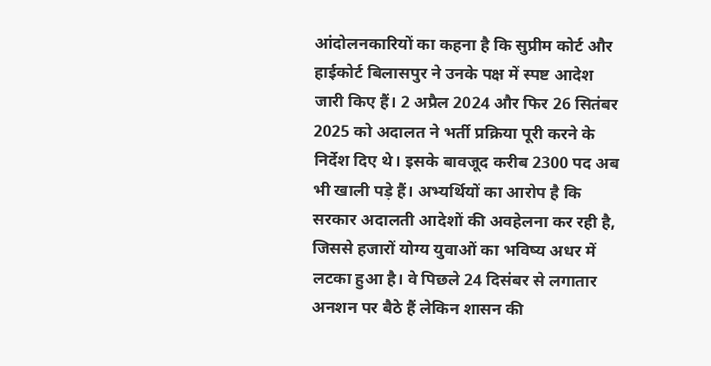आंदोलनकारियों का कहना है कि सुप्रीम कोर्ट और हाईकोर्ट बिलासपुर ने उनके पक्ष में स्पष्ट आदेश जारी किए हैं। 2 अप्रैल 2024 और फिर 26 सितंबर 2025 को अदालत ने भर्ती प्रक्रिया पूरी करने के निर्देश दिए थे। इसके बावजूद करीब 2300 पद अब भी खाली पड़े हैं। अभ्यर्थियों का आरोप है कि सरकार अदालती आदेशों की अवहेलना कर रही है, जिससे हजारों योग्य युवाओं का भविष्य अधर में लटका हुआ है। वे पिछले 24 दिसंबर से लगातार अनशन पर बैठे हैं लेकिन शासन की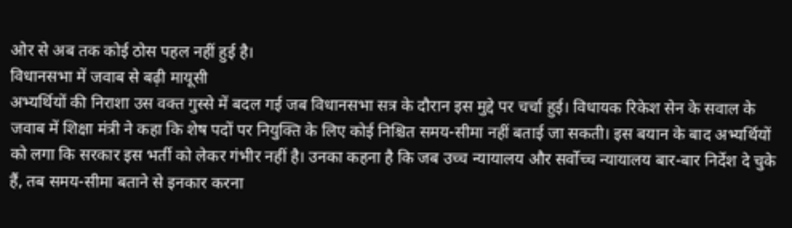ओर से अब तक कोई ठोस पहल नहीं हुई है।
विधानसभा में जवाब से बढ़ी मायूसी
अभ्यर्थियों की निराशा उस वक्त गुस्से में बदल गई जब विधानसभा सत्र के दौरान इस मुद्दे पर चर्चा हुई। विधायक रिकेश सेन के सवाल के जवाब में शिक्षा मंत्री ने कहा कि शेष पदों पर नियुक्ति के लिए कोई निश्चित समय-सीमा नहीं बताई जा सकती। इस बयान के बाद अभ्यर्थियों को लगा कि सरकार इस भर्ती को लेकर गंभीर नहीं है। उनका कहना है कि जब उच्च न्यायालय और सर्वोच्च न्यायालय बार-बार निर्देश दे चुके हैं, तब समय-सीमा बताने से इनकार करना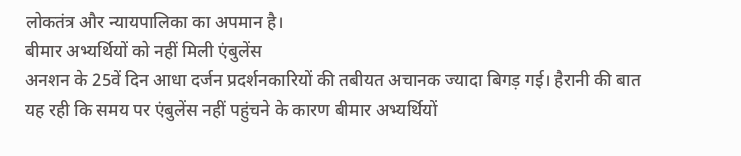लोकतंत्र और न्यायपालिका का अपमान है।
बीमार अभ्यर्थियों को नहीं मिली एंबुलेंस
अनशन के 25वें दिन आधा दर्जन प्रदर्शनकारियों की तबीयत अचानक ज्यादा बिगड़ गई। हैरानी की बात यह रही कि समय पर एंबुलेंस नहीं पहुंचने के कारण बीमार अभ्यर्थियों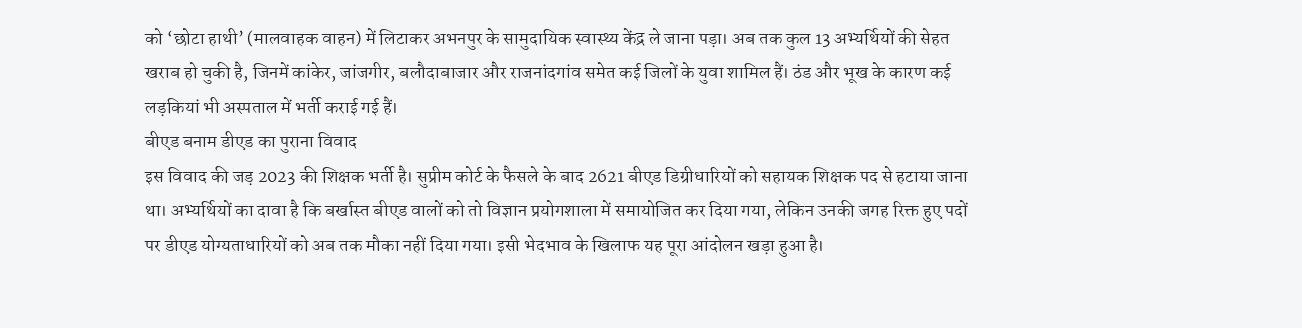को ‘छोटा हाथी’ (मालवाहक वाहन) में लिटाकर अभनपुर के सामुदायिक स्वास्थ्य केंद्र ले जाना पड़ा। अब तक कुल 13 अभ्यर्थियों की सेहत खराब हो चुकी है, जिनमें कांकेर, जांजगीर, बलौदाबाजार और राजनांदगांव समेत कई जिलों के युवा शामिल हैं। ठंड और भूख के कारण कई लड़कियां भी अस्पताल में भर्ती कराई गई हैं।
बीएड बनाम डीएड का पुराना विवाद
इस विवाद की जड़ 2023 की शिक्षक भर्ती है। सुप्रीम कोर्ट के फैसले के बाद 2621 बीएड डिग्रीधारियों को सहायक शिक्षक पद से हटाया जाना था। अभ्यर्थियों का दावा है कि बर्खास्त बीएड वालों को तो विज्ञान प्रयोगशाला में समायोजित कर दिया गया, लेकिन उनकी जगह रिक्त हुए पदों पर डीएड योग्यताधारियों को अब तक मौका नहीं दिया गया। इसी भेदभाव के खिलाफ यह पूरा आंदोलन खड़ा हुआ है।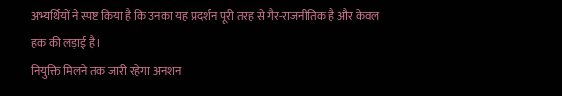अभ्यर्थियों ने स्पष्ट किया है कि उनका यह प्रदर्शन पूरी तरह से गैर-राजनीतिक है और केवल हक की लड़ाई है।
नियुक्ति मिलने तक जारी रहेगा अनशन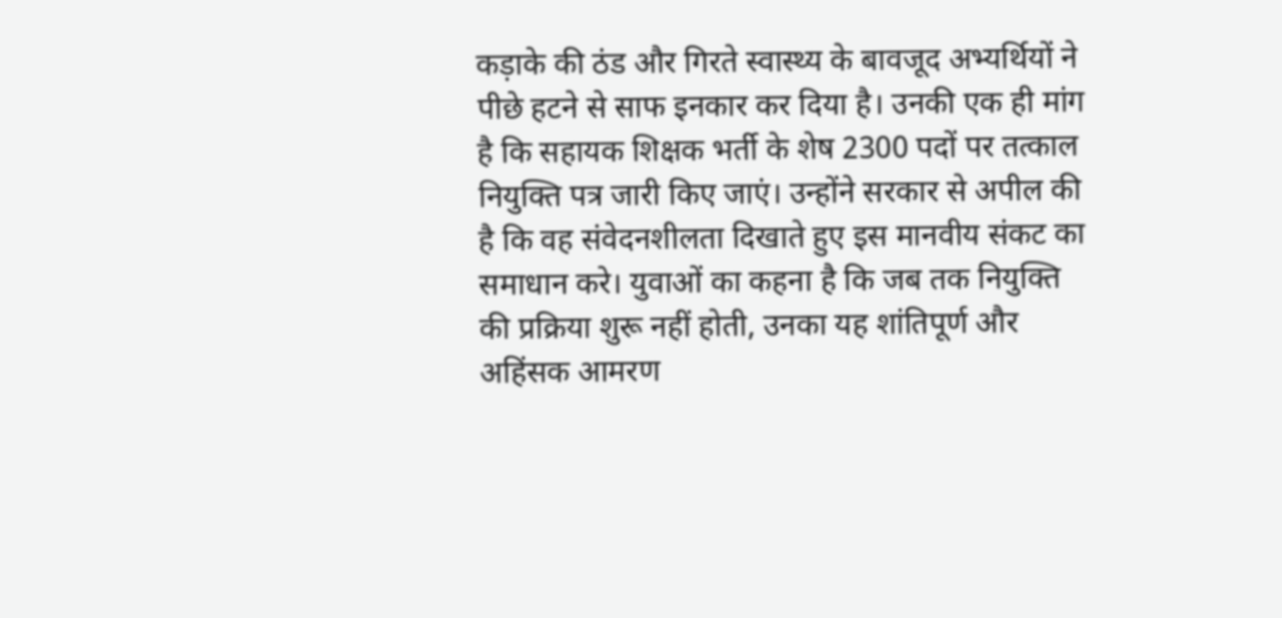कड़ाके की ठंड और गिरते स्वास्थ्य के बावजूद अभ्यर्थियों ने पीछे हटने से साफ इनकार कर दिया है। उनकी एक ही मांग है कि सहायक शिक्षक भर्ती के शेष 2300 पदों पर तत्काल नियुक्ति पत्र जारी किए जाएं। उन्होंने सरकार से अपील की है कि वह संवेदनशीलता दिखाते हुए इस मानवीय संकट का समाधान करे। युवाओं का कहना है कि जब तक नियुक्ति की प्रक्रिया शुरू नहीं होती, उनका यह शांतिपूर्ण और अहिंसक आमरण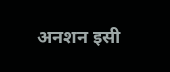अनशन इसी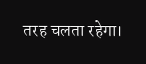तरह चलता रहेगा।